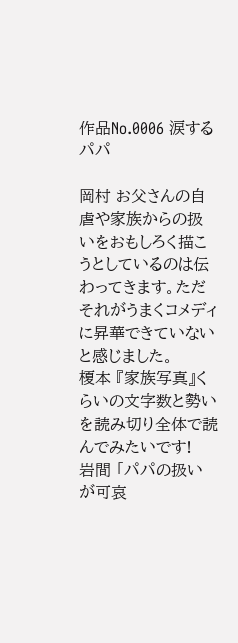作品No.0006 涙するパパ

岡村 お父さんの自虐や家族からの扱いをおもしろく描こうとしているのは伝わってきます。ただそれがうまくコメディに昇華できていないと感じました。
榎本 『家族写真』くらいの文字数と勢いを読み切り全体で読んでみたいです!
岩間 「パパの扱いが可哀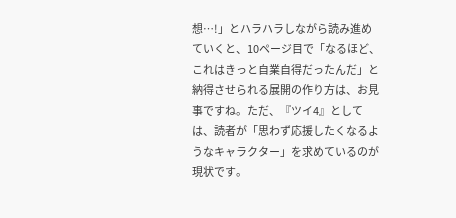想…!」とハラハラしながら読み進めていくと、10ページ目で「なるほど、これはきっと自業自得だったんだ」と納得させられる展開の作り方は、お見事ですね。ただ、『ツイ4』としては、読者が「思わず応援したくなるようなキャラクター」を求めているのが現状です。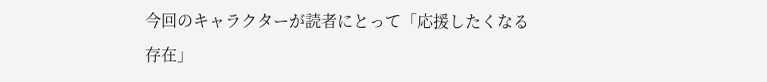今回のキャラクターが読者にとって「応援したくなる存在」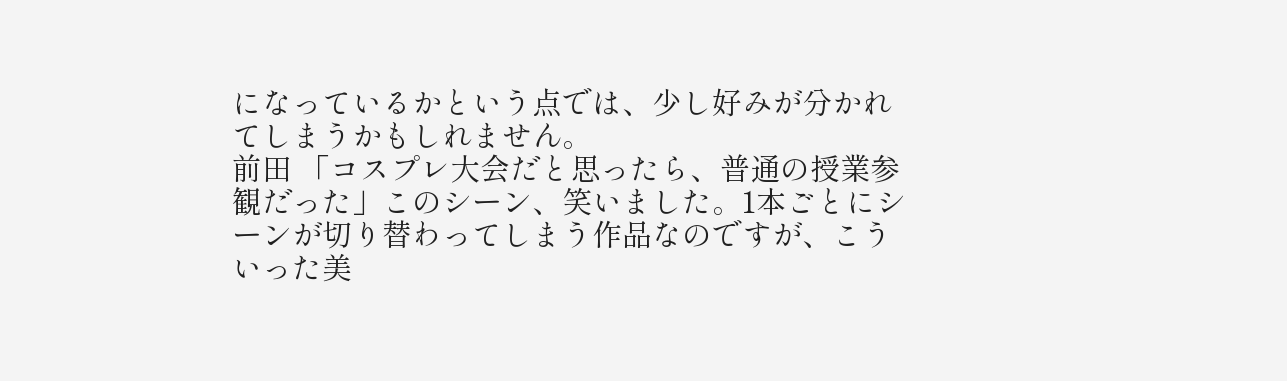になっているかという点では、少し好みが分かれてしまうかもしれません。
前田 「コスプレ大会だと思ったら、普通の授業参観だった」このシーン、笑いました。1本ごとにシーンが切り替わってしまう作品なのですが、こういった美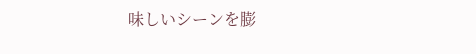味しいシーンを膨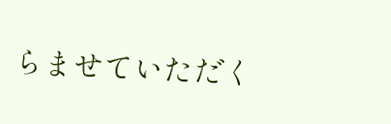らませていただく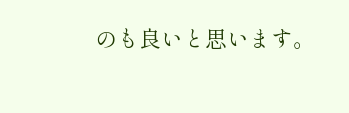のも良いと思います。